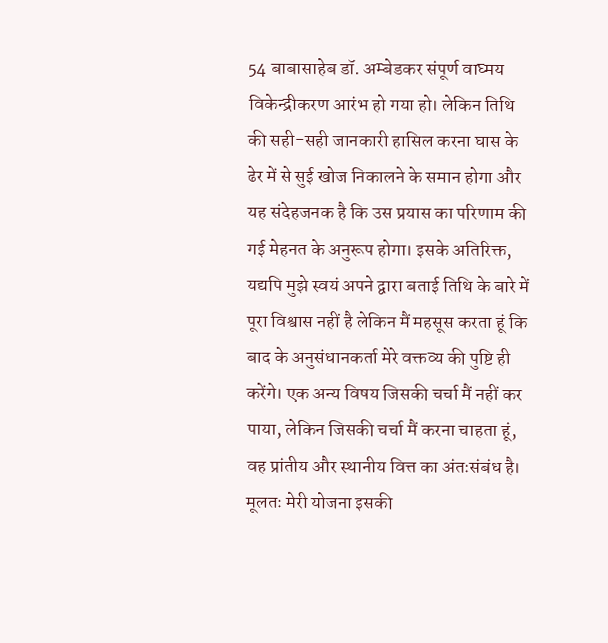54 बाबासाहेब डॉ. अम्बेडकर संपूर्ण वाघ्मय
विकेन्द्रीकरण आरंभ हो गया हो। लेकिन तिथि की सही-सही जानकारी हासिल करना घास के ढेर में से सुई खोज निकालने के समान होगा और यह संदेहजनक है कि उस प्रयास का परिणाम की गई मेहनत के अनुरूप होगा। इसके अतिरिक्त, यद्यपि मुझे स्वयं अपने द्वारा बताई तिथि के बारे में पूरा विश्वास नहीं है लेकिन मैं महसूस करता हूं कि बाद के अनुसंधानकर्ता मेरे वक्तव्य की पुष्टि ही करेंगे। एक अन्य विषय जिसकी चर्चा मैं नहीं कर पाया, लेकिन जिसकी चर्चा मैं करना चाहता हूं, वह प्रांतीय और स्थानीय वित्त का अंतःसंबंध है। मूलतः मेरी योजना इसकी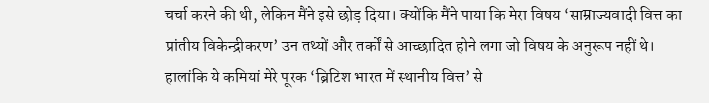चर्चा करने की थी, लेकिन मैंने इसे छोड़ दिया। क्योंकि मैंने पाया कि मेरा विषय ‘साम्राज्यवादी वित्त का प्रांतीय विकेन्द्रीकरण’ उन तथ्यों और तर्कों से आच्छादित होने लगा जो विषय के अनुरूप नहीं थे। हालांकि ये कमियां मेरे पूरक ‘ब्रिटिश भारत में स्थानीय वित्त’ से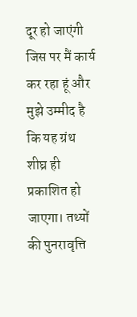दूर हो जाएंगी जिस पर मैं कार्य कर रहा हूं और मुझे उम्मीद है कि यह ग्रंथ शीघ्र ही प्रकाशित हो जाएगा। तथ्यों की पुनरावृत्ति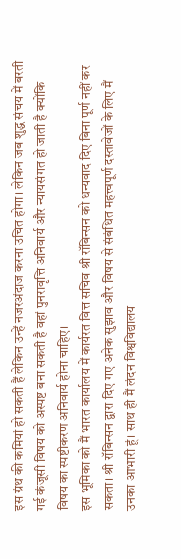इस ग्रंथ की कमियां हो सकती हैं लेकिन उन्हें नजरअंदाज करना उचित होगा। लेकिन जब शुद्ध संचय में बरती गई कंजूसी विषय को अस्पष्ट बना सकती है वहां पुनरावृत्ति अनिवार्य और न्यायसंगत हो जाती है क्योंकि विषय का स्पष्टीकरण अनिवार्य होना चाहिए।
इस भूमिका को मैं भारत कार्यालय में कार्यरत वित्त सचिव श्री रॉबिन्सन को धन्यवाद दिए बिना पूर्ण नहीं कर सकता। श्री रॉबिन्सन द्वारा दिए गए अनेक सुझाव और विषय से संबंधित महत्त्वपूर्ण दस्तावेजों के लिए मैं उनका आभारी हूं। साथ ही मैं लंदन विश्वविद्यालय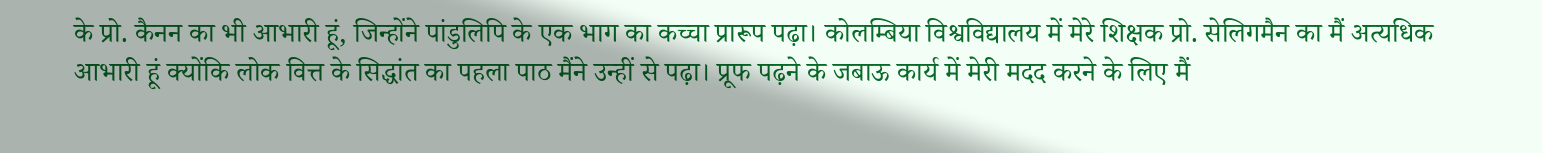के प्रो. कैनन का भी आभारी हूं, जिन्होंने पांडुलिपि के एक भाग का कच्चा प्रारूप पढ़ा। कोलम्बिया विश्वविद्यालय में मेरे शिक्षक प्रो. सेलिगमैन का मैं अत्यधिक आभारी हूं क्योंकि लोक वित्त के सिद्धांत का पहला पाठ मैंने उन्हीं से पढ़ा। प्रूफ पढ़ने के जबाऊ कार्य में मेरी मदद करने के लिए मैं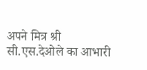अपने मित्र श्री सी.एस.देओले का आभारी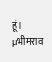हूं।
µभीमराव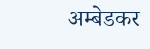अम्बेडकर